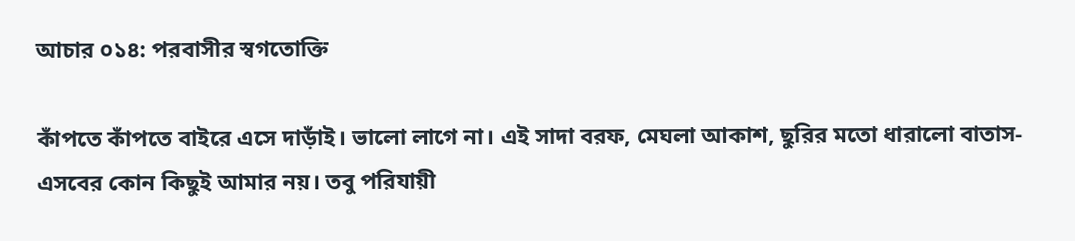আচার ০১৪: পরবাসীর স্বগতোক্তি

কাঁপতে কাঁপতে বাইরে এসে দাড়াঁই। ভালো লাগে না। এই সাদা বরফ, মেঘলা আকাশ, ছুরির মতো ধারালো বাতাস- এসবের কোন কিছুই আমার নয়। তবু পরিযায়ী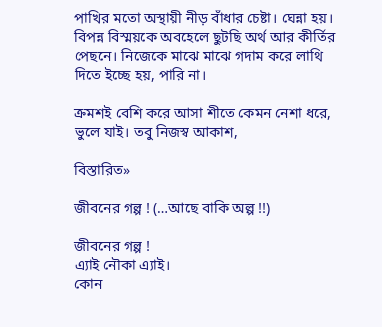পাখির মতো অস্থায়ী নীড় বাঁধার চেষ্টা। ঘেন্না হয়। বিপন্ন বিস্ময়কে অবহেলে ছুটছি অর্থ আর কীর্তির পেছনে। নিজেকে মাঝে মাঝে গদাম করে লাথি দিতে ইচ্ছে হয়, পারি না।

ক্রমশই বেশি করে আসা শীতে কেমন নেশা ধরে, ভুলে যাই। তবু নিজস্ব আকাশ,

বিস্তারিত»

জীবনের গল্প ! (…আছে বাকি অল্প !!)

জীবনের গল্প !
এ্যাই নৌকা এ্যাই।
কোন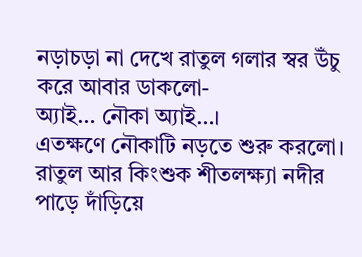নড়াচড়া না দেখে রাতুল গলার স্বর উঁচু করে আবার ডাকলো-
অ্যাই… নৌকা অ্যাই…।
এতক্ষণে নৌকাটি নড়তে শুরু করলো। রাতুল আর কিংশুক শীতলক্ষ্যা নদীর পাড়ে দাঁড়িয়ে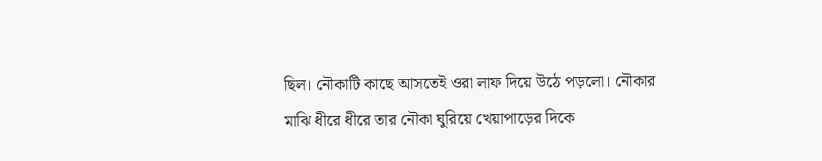ছিল। নৌকাটি কাছে আসতেই ওরা লাফ দিয়ে উঠে পড়লো। নৌকার মাঝি ধীরে ধীরে তার নৌকা ঘুরিয়ে খেয়াপাড়ের দিকে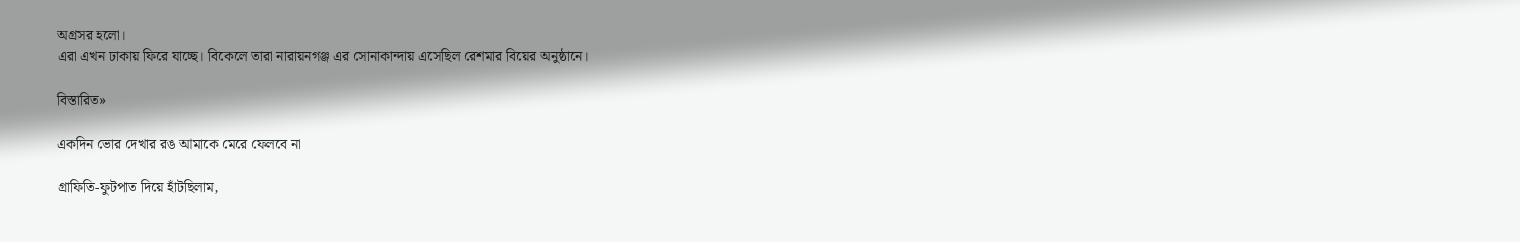অগ্রসর হলো।
এরা এখন ঢাকায় ফিরে যাচ্ছে। বিকেলে তারা নারায়নগঞ্জ এর সোনাকান্দায় এসেছিল রেশমার বিয়ের অনুষ্ঠানে।

বিস্তারিত»

একদিন ভোর দেখার রঙ আমাকে মেরে ফেলবে না

গ্রাফিতি-ফুটপাত দিয়ে হাঁটছিলাম,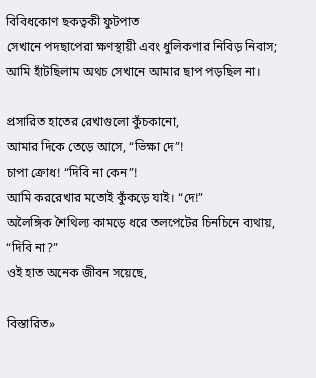বিবিধকোণ ছকত্বকী ফুটপাত
সেখানে পদছাপেরা ক্ষণস্থায়ী এবং ধুলিকণার নিবিড় নিবাস;
আমি হাঁটছিলাম অথচ সেখানে আমার ছাপ পড়ছিল না।

প্রসারিত হাতের রেখাগুলো কুঁচকানো,
আমার দিকে তেড়ে আসে, “ভিক্ষা দে”!
চাপা ক্রোধ! “দিবি না কেন”!
আমি কররেখার মতোই কুঁকড়ে যাই। “দে!”
অলৈঙ্গিক শৈথিল্য কামড়ে ধরে তলপেটের চিনচিনে ব্যথায়, “দিবি না?”
ওই হাত অনেক জীবন সয়েছে,

বিস্তারিত»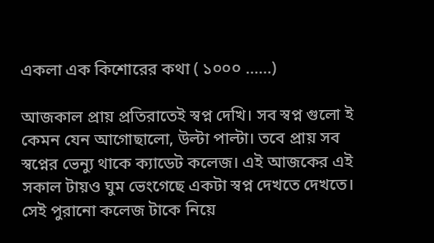একলা এক কিশোরের কথা ( ১০০০ ……)

আজকাল প্রায় প্রতিরাতেই স্বপ্ন দেখি। সব স্বপ্ন গুলো ই কেমন যেন আগোছালো, উল্টা পাল্টা। তবে প্রায় সব স্বপ্নের ভেন্যু থাকে ক্যাডেট কলেজ। এই আজকের এই সকাল টায়ও ঘুম ভেংগেছে একটা স্বপ্ন দেখতে দেখতে। সেই পুরানো কলেজ টাকে নিয়ে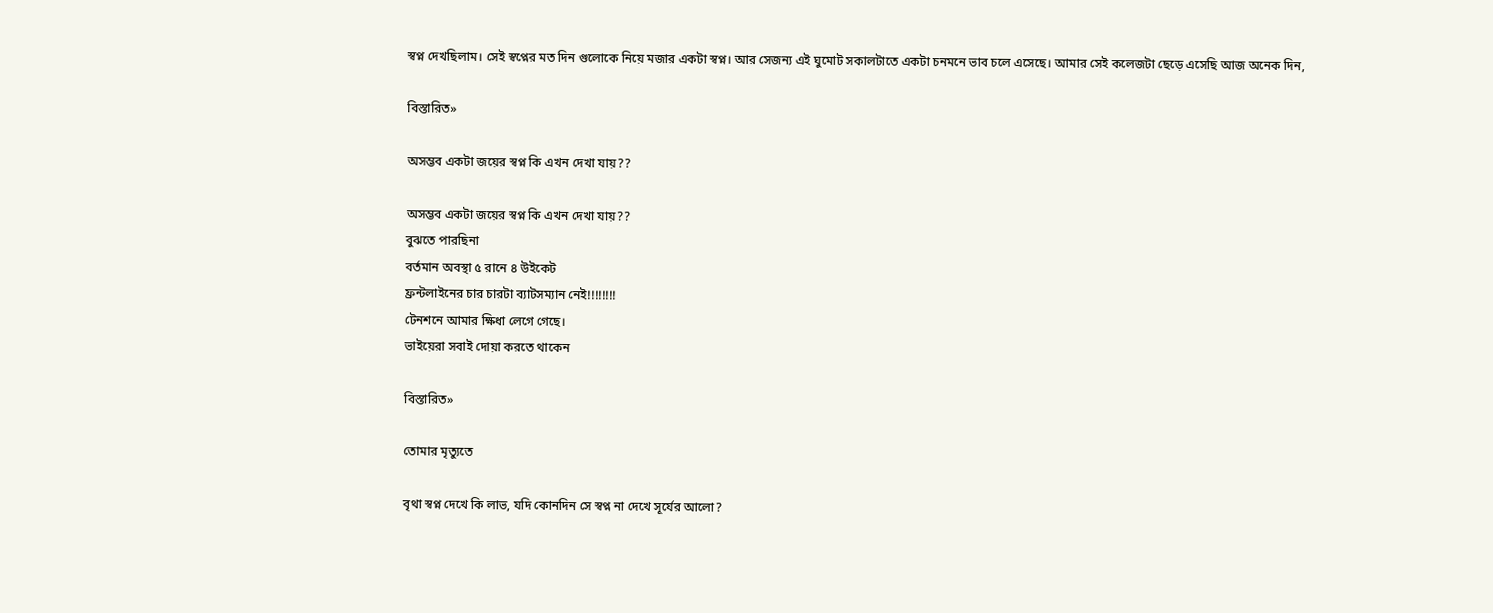স্বপ্ন দেখছিলাম। সেই স্বপ্নের মত দিন গুলোকে নিয়ে মজার একটা স্বপ্ন। আর সেজন্য এই ঘুমোট সকালটাতে একটা চনমনে ভাব চলে এসেছে। আমার সেই কলেজটা ছেড়ে এসেছি আজ অনেক দিন,

বিস্তারিত»

অসম্ভব একটা জয়ের স্বপ্ন কি এখন দেখা যায়??

অসম্ভব একটা জয়ের স্বপ্ন কি এখন দেখা যায়??
বুঝতে পারছিনা
বর্তমান অবস্থা ৫ রানে ৪ উইকেট
ফ্রন্টলাইনের চার চারটা ব্যাটসম্যান নেই!!!!!!!!
টেনশনে আমার ক্ষিধা লেগে গেছে।
ভাইয়েরা সবাই দোয়া করতে থাকেন

বিস্তারিত»

তোমার মৃত্যুতে

বৃথা স্বপ্ন দেখে কি লাভ, যদি কোনদিন সে স্বপ্ন না দেখে সূর্যের আলো?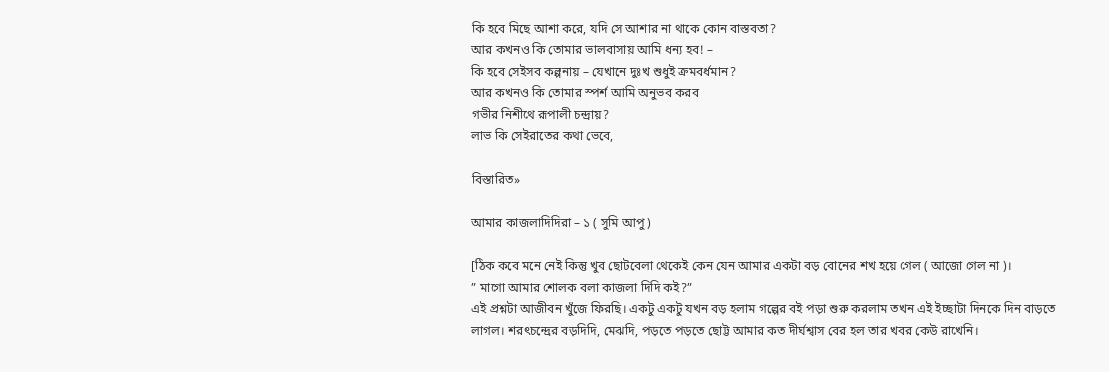কি হবে মিছে আশা করে, যদি সে আশার না থাকে কোন বাস্তবতা?
আর কখনও কি তোমার ভালবাসায় আমি ধন্য হব! –
কি হবে সেইসব কল্পনায় – যেখানে দুঃখ শুধুই ক্রমবর্ধমান?
আর কখনও কি তোমার স্পর্শ আমি অনুভব করব
গভীর নিশীথে রূপালী চন্দ্রায়?
লাভ কি সেইরাতের কথা ভেবে,

বিস্তারিত»

আমার কাজলাদিদিরা – ১ ( সুমি আপু )

[ঠিক কবে মনে নেই কিন্তু খুব ছোটবেলা থেকেই কেন যেন আমার একটা বড় বোনের শখ হয়ে গেল ( আজো গেল না )।
” মাগো আমার শোলক বলা কাজলা দিদি কই?”
এই প্রশ্নটা আজীবন খুঁজে ফিরছি। একটু একটু যখন বড় হলাম গল্পের বই পড়া শুরু করলাম তখন এই ইচ্ছাটা দিনকে দিন বাড়তে লাগল। শরৎচন্দ্রের বড়দিদি, মেঝদি, পড়তে পড়তে ছোট্ট আমার কত দীর্ঘশ্বাস বের হল তার খবর কেউ রাখেনি।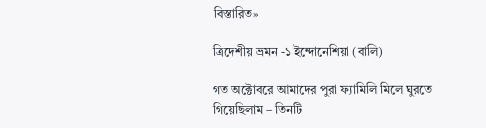বিস্তারিত»

ত্রিদেশীয় ভ্রমন -১ ইন্দোনেশিয়া (বালি)

গত অক্টোবরে আমাদের পুরা ফ্যামিলি মিলে ঘুরতে গিয়েছিলাম – তিনটি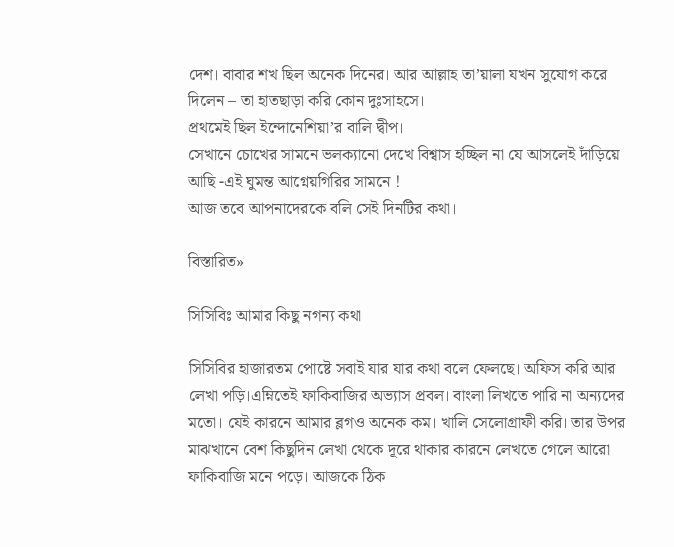দেশ। বাবার শখ ছিল অনেক দিনের। আর আল্লাহ তা’য়ালা যখন সুযোগ করে দিলেন – তা হাতছাড়া করি কোন দুঃসাহসে।
প্রথমেই ছিল ইন্দোনেশিয়া’র বালি দ্বীপ।
সেখানে চোখের সামনে ভলক্যানো দেখে বিশ্বাস হচ্ছিল না যে আসলেই দাঁড়িয়ে আছি -এই ঘুমন্ত আগ্নেয়গিরির সামনে !
আজ তবে আপনাদেরকে বলি সেই দিনটির কথা।

বিস্তারিত»

সিসিবিঃ আমার কিছু নগন্য কথা

সিসিবির হাজারতম পোষ্টে সবাই যার যার কথা বলে ফেলছে। অফিস করি আর লেখা পড়ি।এম্নিতেই ফাকিবাজির অভ্যাস প্রবল। বাংলা লিখতে পারি না অন্যদের মতো। যেই কারনে আমার ব্লগও অনেক কম। খালি সেলোগ্রাফী করি। তার উপর মাঝখানে বেশ কিছুদিন লেখা থেকে দূরে থাকার কারনে লেখতে গেলে আরো ফাকিবাজি মনে পড়ে। আজকে ঠিক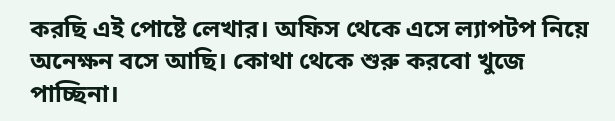করছি এই পোষ্টে লেখার। অফিস থেকে এসে ল্যাপটপ নিয়ে অনেক্ষন বসে আছি। কোথা থেকে শুরু করবো খুজে পাচ্ছিনা।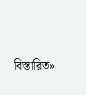বিস্তারিত»